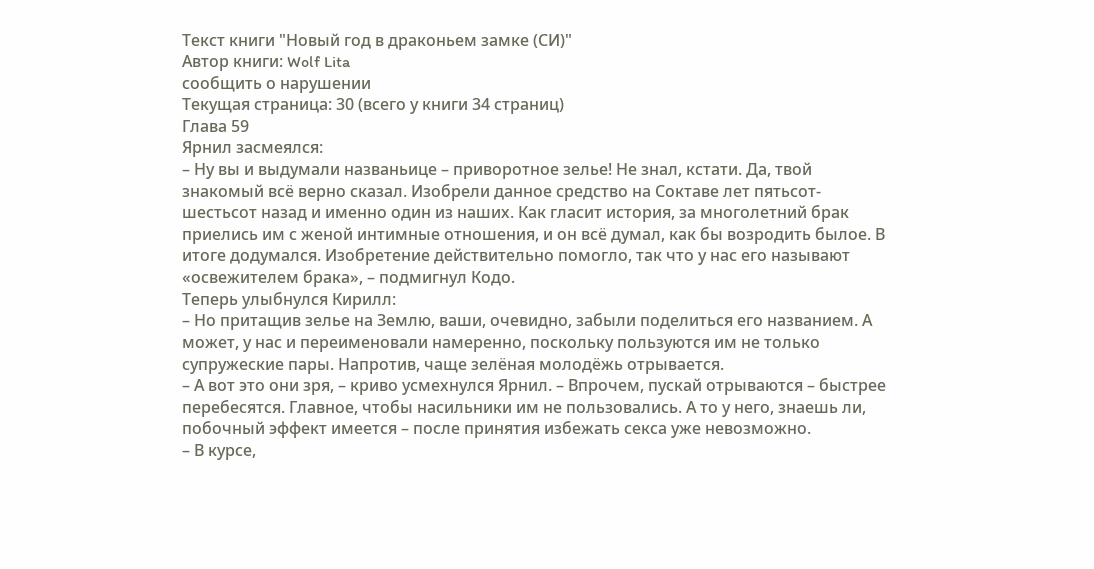Текст книги "Новый год в драконьем замке (СИ)"
Автор книги: Wolf Lita
сообщить о нарушении
Текущая страница: 30 (всего у книги 34 страниц)
Глава 59
Ярнил засмеялся:
– Ну вы и выдумали названьице – приворотное зелье! Не знал, кстати. Да, твой знакомый всё верно сказал. Изобрели данное средство на Соктаве лет пятьсот-шестьсот назад и именно один из наших. Как гласит история, за многолетний брак приелись им с женой интимные отношения, и он всё думал, как бы возродить былое. В итоге додумался. Изобретение действительно помогло, так что у нас его называют «освежителем брака», – подмигнул Кодо.
Теперь улыбнулся Кирилл:
– Но притащив зелье на Землю, ваши, очевидно, забыли поделиться его названием. А может, у нас и переименовали намеренно, поскольку пользуются им не только супружеские пары. Напротив, чаще зелёная молодёжь отрывается.
– А вот это они зря, – криво усмехнулся Ярнил. – Впрочем, пускай отрываются – быстрее перебесятся. Главное, чтобы насильники им не пользовались. А то у него, знаешь ли, побочный эффект имеется – после принятия избежать секса уже невозможно.
– В курсе,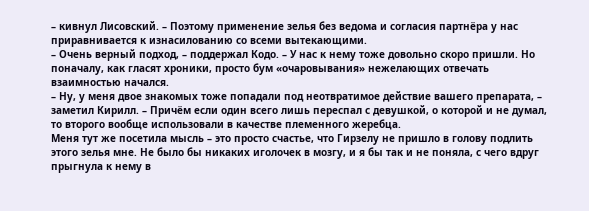– кивнул Лисовский. – Поэтому применение зелья без ведома и согласия партнёра у нас приравнивается к изнасилованию со всеми вытекающими.
– Очень верный подход, – поддержал Кодо. – У нас к нему тоже довольно скоро пришли. Но поначалу, как гласят хроники, просто бум «очаровывания» нежелающих отвечать взаимностью начался.
– Ну, у меня двое знакомых тоже попадали под неотвратимое действие вашего препарата, – заметил Кирилл. – Причём если один всего лишь переспал с девушкой, о которой и не думал, то второго вообще использовали в качестве племенного жеребца.
Меня тут же посетила мысль – это просто счастье, что Гирзелу не пришло в голову подлить этого зелья мне. Не было бы никаких иголочек в мозгу, и я бы так и не поняла, с чего вдруг прыгнула к нему в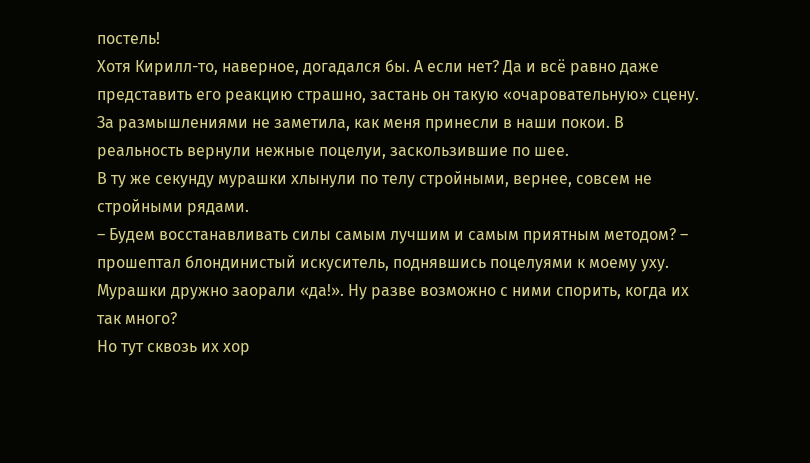постель!
Хотя Кирилл-то, наверное, догадался бы. А если нет? Да и всё равно даже представить его реакцию страшно, застань он такую «очаровательную» сцену.
За размышлениями не заметила, как меня принесли в наши покои. В реальность вернули нежные поцелуи, заскользившие по шее.
В ту же секунду мурашки хлынули по телу стройными, вернее, совсем не стройными рядами.
– Будем восстанавливать силы самым лучшим и самым приятным методом? – прошептал блондинистый искуситель, поднявшись поцелуями к моему уху.
Мурашки дружно заорали «да!». Ну разве возможно с ними спорить, когда их так много?
Но тут сквозь их хор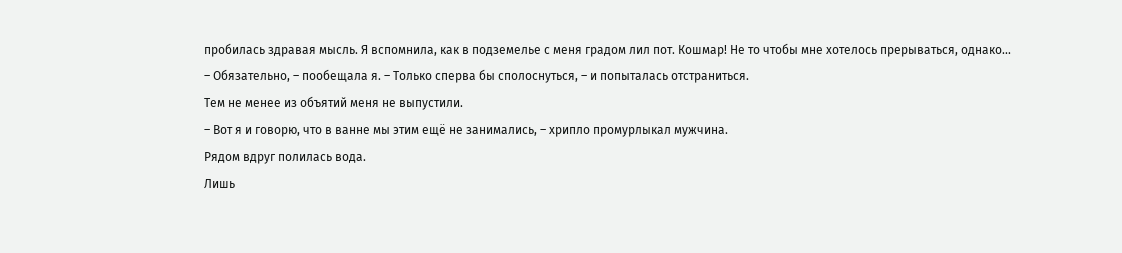пробилась здравая мысль. Я вспомнила, как в подземелье с меня градом лил пот. Кошмар! Не то чтобы мне хотелось прерываться, однако...
– Обязательно, – пообещала я. – Только сперва бы сполоснуться, – и попыталась отстраниться.
Тем не менее из объятий меня не выпустили.
– Вот я и говорю, что в ванне мы этим ещё не занимались, – хрипло промурлыкал мужчина.
Рядом вдруг полилась вода.
Лишь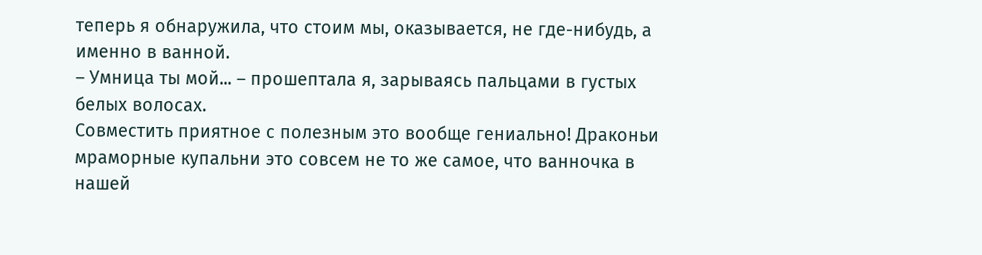теперь я обнаружила, что стоим мы, оказывается, не где-нибудь, а именно в ванной.
– Умница ты мой... – прошептала я, зарываясь пальцами в густых белых волосах.
Совместить приятное с полезным это вообще гениально! Драконьи мраморные купальни это совсем не то же самое, что ванночка в нашей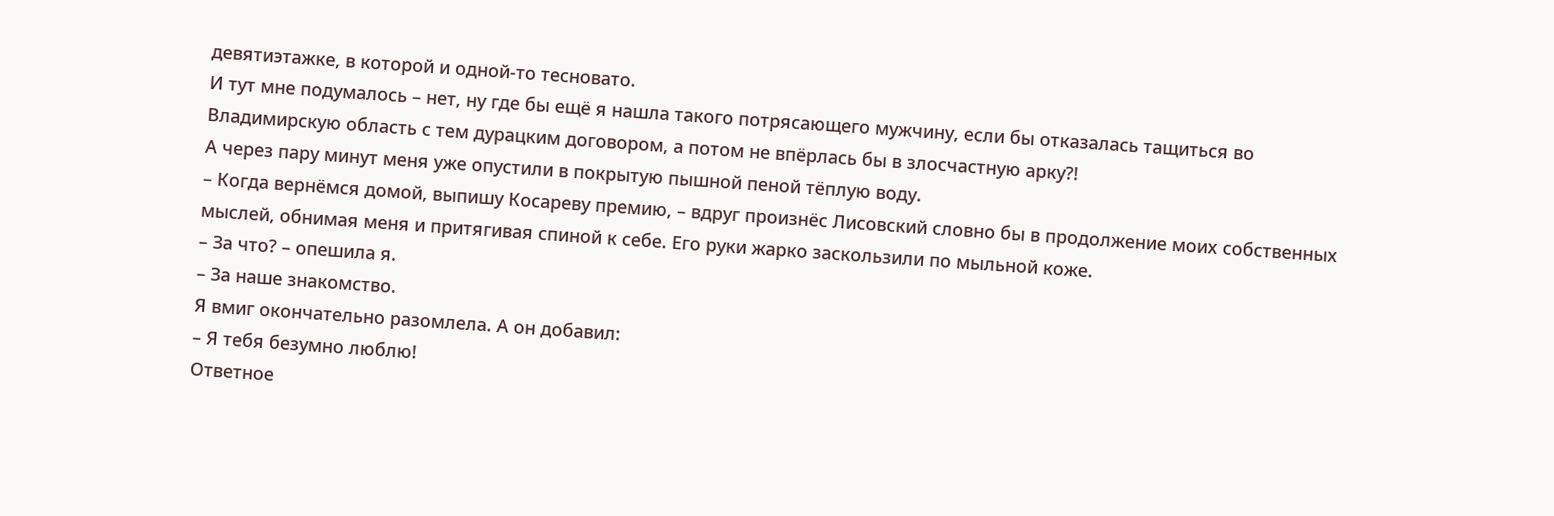девятиэтажке, в которой и одной-то тесновато.
И тут мне подумалось – нет, ну где бы ещё я нашла такого потрясающего мужчину, если бы отказалась тащиться во Владимирскую область с тем дурацким договором, а потом не впёрлась бы в злосчастную арку?!
А через пару минут меня уже опустили в покрытую пышной пеной тёплую воду.
– Когда вернёмся домой, выпишу Косареву премию, – вдруг произнёс Лисовский словно бы в продолжение моих собственных мыслей, обнимая меня и притягивая спиной к себе. Его руки жарко заскользили по мыльной коже.
– За что? – опешила я.
– За наше знакомство.
Я вмиг окончательно разомлела. А он добавил:
– Я тебя безумно люблю!
Ответное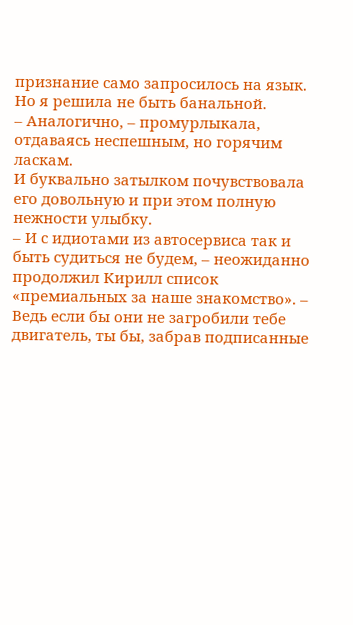признание само запросилось на язык. Но я решила не быть банальной.
– Аналогично, – промурлыкала, отдаваясь неспешным, но горячим ласкам.
И буквально затылком почувствовала его довольную и при этом полную нежности улыбку.
– И с идиотами из автосервиса так и быть судиться не будем, – неожиданно продолжил Кирилл список «премиальных за наше знакомство». – Ведь если бы они не загробили тебе двигатель, ты бы, забрав подписанные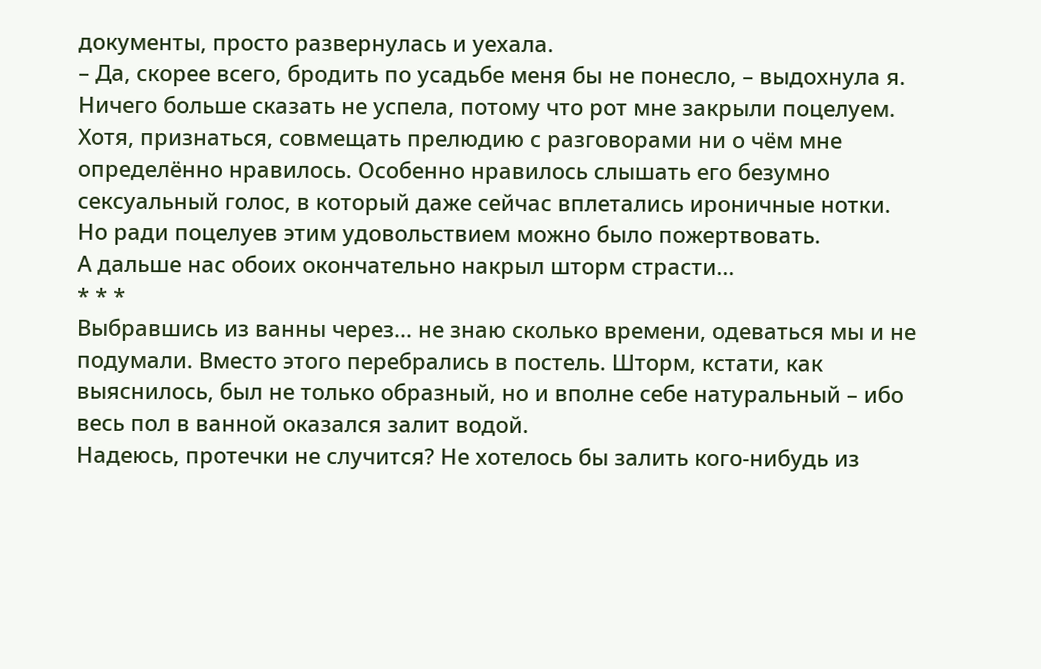документы, просто развернулась и уехала.
– Да, скорее всего, бродить по усадьбе меня бы не понесло, – выдохнула я.
Ничего больше сказать не успела, потому что рот мне закрыли поцелуем. Хотя, признаться, совмещать прелюдию с разговорами ни о чём мне определённо нравилось. Особенно нравилось слышать его безумно сексуальный голос, в который даже сейчас вплетались ироничные нотки.
Но ради поцелуев этим удовольствием можно было пожертвовать.
А дальше нас обоих окончательно накрыл шторм страсти...
* * *
Выбравшись из ванны через... не знаю сколько времени, одеваться мы и не подумали. Вместо этого перебрались в постель. Шторм, кстати, как выяснилось, был не только образный, но и вполне себе натуральный – ибо весь пол в ванной оказался залит водой.
Надеюсь, протечки не случится? Не хотелось бы залить кого-нибудь из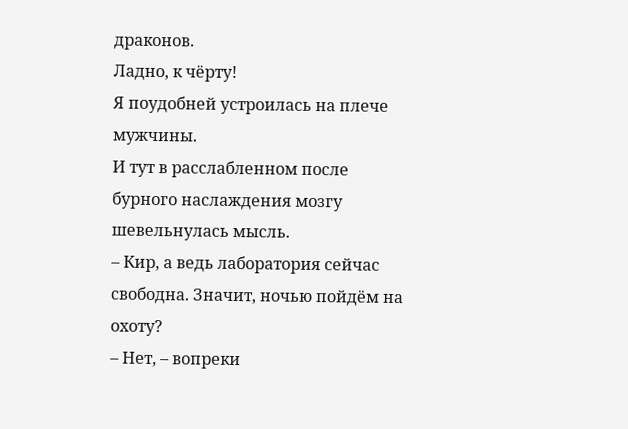драконов.
Ладно, к чёрту!
Я поудобней устроилась на плече мужчины.
И тут в расслабленном после бурного наслаждения мозгу шевельнулась мысль.
– Кир, а ведь лаборатория сейчас свободна. Значит, ночью пойдём на охоту?
– Нет, – вопреки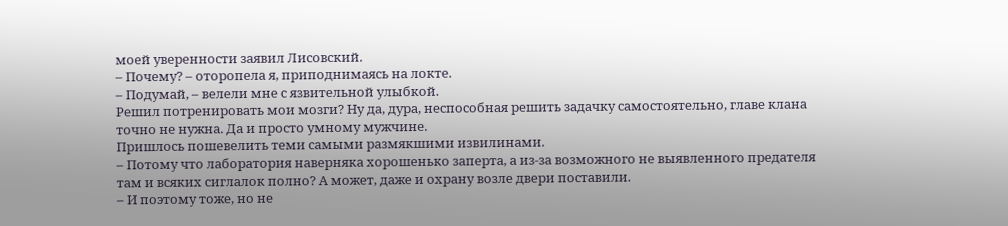моей уверенности заявил Лисовский.
– Почему? – оторопела я, приподнимаясь на локте.
– Подумай, – велели мне с язвительной улыбкой.
Решил потренировать мои мозги? Ну да, дура, неспособная решить задачку самостоятельно, главе клана точно не нужна. Да и просто умному мужчине.
Пришлось пошевелить теми самыми размякшими извилинами.
– Потому что лаборатория наверняка хорошенько заперта, а из-за возможного не выявленного предателя там и всяких сиглалок полно? А может, даже и охрану возле двери поставили.
– И поэтому тоже, но не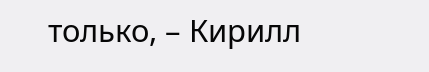только, – Кирилл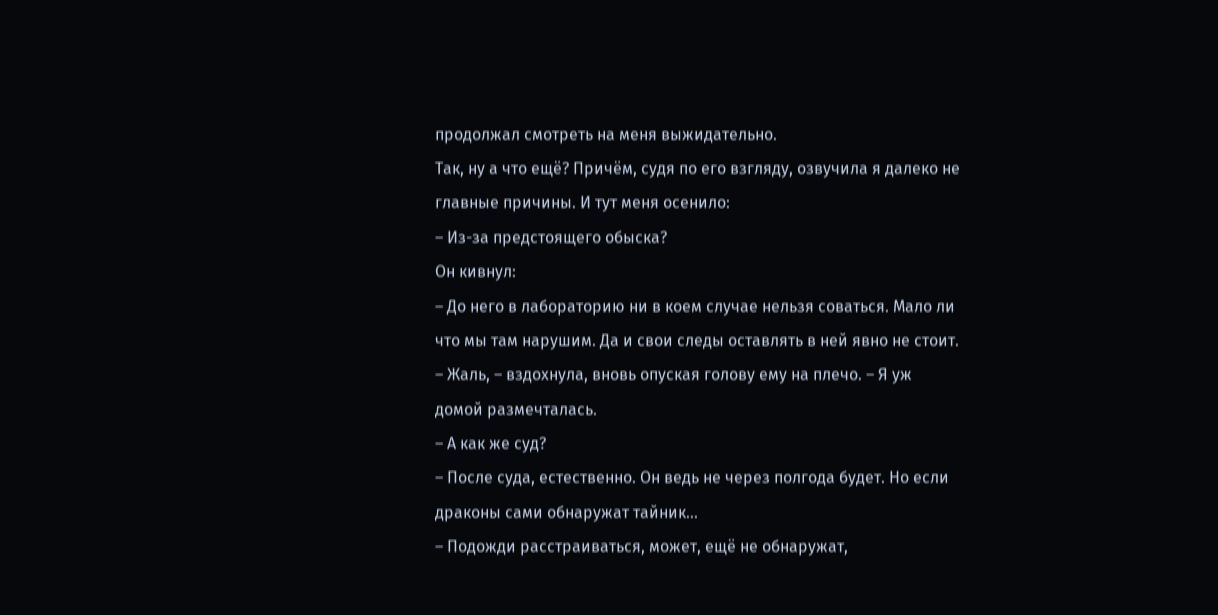продолжал смотреть на меня выжидательно.
Так, ну а что ещё? Причём, судя по его взгляду, озвучила я далеко не главные причины. И тут меня осенило:
– Из-за предстоящего обыска?
Он кивнул:
– До него в лабораторию ни в коем случае нельзя соваться. Мало ли что мы там нарушим. Да и свои следы оставлять в ней явно не стоит.
– Жаль, – вздохнула, вновь опуская голову ему на плечо. – Я уж домой размечталась.
– А как же суд?
– После суда, естественно. Он ведь не через полгода будет. Но если драконы сами обнаружат тайник...
– Подожди расстраиваться, может, ещё не обнаружат,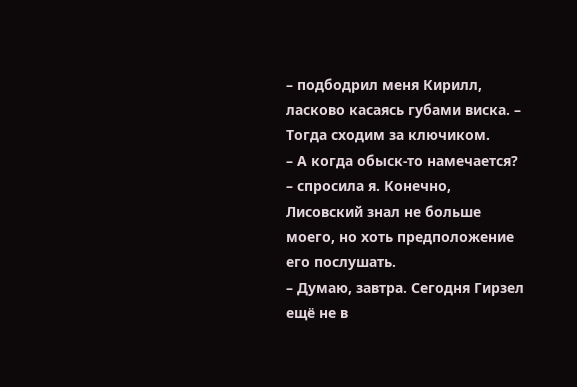– подбодрил меня Кирилл, ласково касаясь губами виска. – Тогда сходим за ключиком.
– А когда обыск-то намечается? – спросила я. Конечно, Лисовский знал не больше моего, но хоть предположение его послушать.
– Думаю, завтра. Сегодня Гирзел ещё не в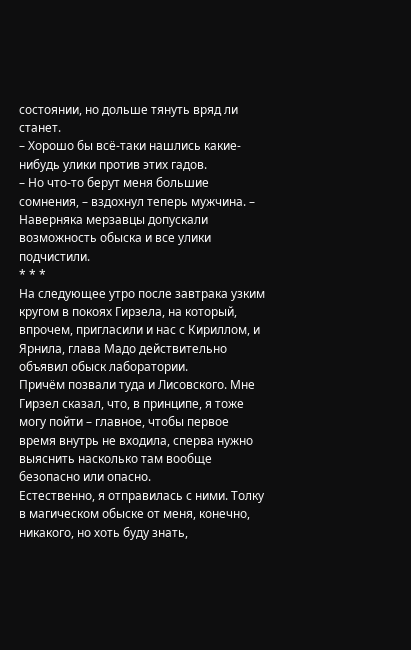состоянии, но дольше тянуть вряд ли станет.
– Хорошо бы всё-таки нашлись какие-нибудь улики против этих гадов.
– Но что-то берут меня большие сомнения, – вздохнул теперь мужчина. – Наверняка мерзавцы допускали возможность обыска и все улики подчистили.
* * *
На следующее утро после завтрака узким кругом в покоях Гирзела, на который, впрочем, пригласили и нас с Кириллом, и Ярнила, глава Мадо действительно объявил обыск лаборатории.
Причём позвали туда и Лисовского. Мне Гирзел сказал, что, в принципе, я тоже могу пойти – главное, чтобы первое время внутрь не входила, сперва нужно выяснить насколько там вообще безопасно или опасно.
Естественно, я отправилась с ними. Толку в магическом обыске от меня, конечно, никакого, но хоть буду знать,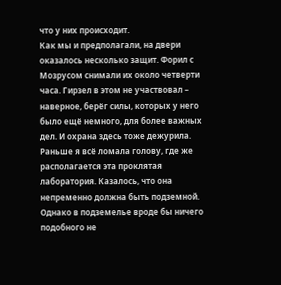что у них происходит.
Как мы и предполагали, на двери оказалось несколько защит. Форил с Мозрусом снимали их около четверти часа. Гирзел в этом не участвовал – наверное, берёг силы, которых у него было ещё немного, для более важных дел. И охрана здесь тоже дежурила.
Раньше я всё ломала голову, где же располагается эта проклятая лаборатория. Казалось, что она непременно должна быть подземной. Однако в подземелье вроде бы ничего подобного не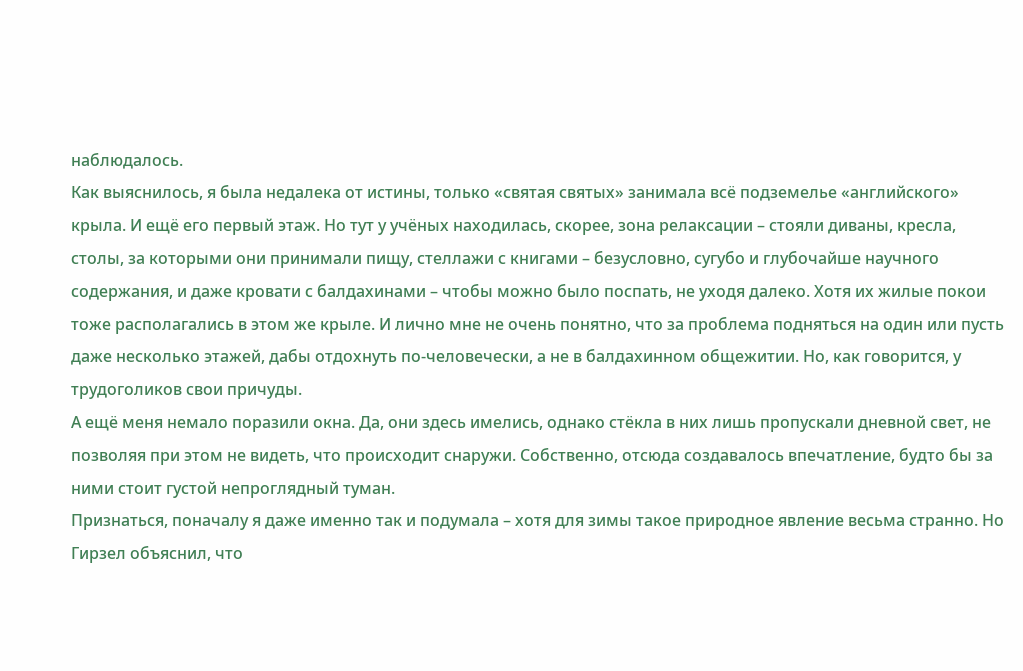наблюдалось.
Как выяснилось, я была недалека от истины, только «святая святых» занимала всё подземелье «английского» крыла. И ещё его первый этаж. Но тут у учёных находилась, скорее, зона релаксации – стояли диваны, кресла, столы, за которыми они принимали пищу, стеллажи с книгами – безусловно, сугубо и глубочайше научного содержания, и даже кровати с балдахинами – чтобы можно было поспать, не уходя далеко. Хотя их жилые покои тоже располагались в этом же крыле. И лично мне не очень понятно, что за проблема подняться на один или пусть даже несколько этажей, дабы отдохнуть по-человечески, а не в балдахинном общежитии. Но, как говорится, у трудоголиков свои причуды.
А ещё меня немало поразили окна. Да, они здесь имелись, однако стёкла в них лишь пропускали дневной свет, не позволяя при этом не видеть, что происходит снаружи. Собственно, отсюда создавалось впечатление, будто бы за ними стоит густой непроглядный туман.
Признаться, поначалу я даже именно так и подумала – хотя для зимы такое природное явление весьма странно. Но Гирзел объяснил, что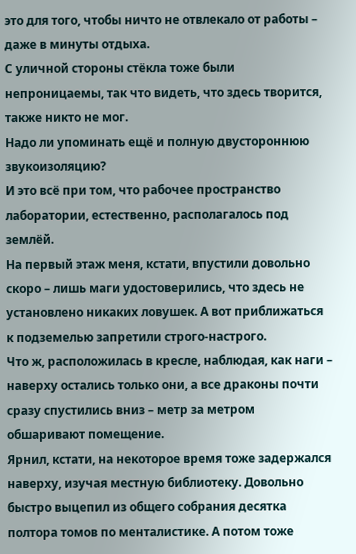это для того, чтобы ничто не отвлекало от работы – даже в минуты отдыха.
С уличной стороны стёкла тоже были непроницаемы, так что видеть, что здесь творится, также никто не мог.
Надо ли упоминать ещё и полную двустороннюю звукоизоляцию?
И это всё при том, что рабочее пространство лаборатории, естественно, располагалось под землёй.
На первый этаж меня, кстати, впустили довольно скоро – лишь маги удостоверились, что здесь не установлено никаких ловушек. А вот приближаться к подземелью запретили строго-настрого.
Что ж, расположилась в кресле, наблюдая, как наги – наверху остались только они, а все драконы почти сразу спустились вниз – метр за метром обшаривают помещение.
Ярнил, кстати, на некоторое время тоже задержался наверху, изучая местную библиотеку. Довольно быстро выцепил из общего собрания десятка полтора томов по менталистике. А потом тоже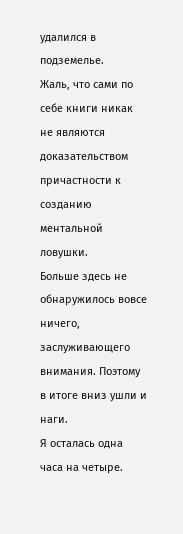удалился в подземелье.
Жаль, что сами по себе книги никак не являются доказательством причастности к созданию ментальной ловушки.
Больше здесь не обнаружилось вовсе ничего, заслуживающего внимания. Поэтому в итоге вниз ушли и наги.
Я осталась одна часа на четыре.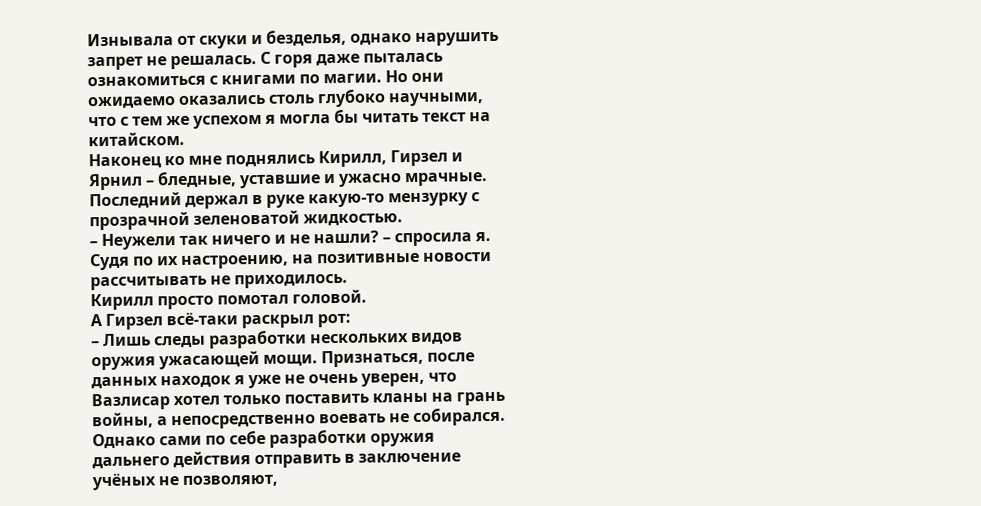Изнывала от скуки и безделья, однако нарушить запрет не решалась. С горя даже пыталась ознакомиться с книгами по магии. Но они ожидаемо оказались столь глубоко научными, что с тем же успехом я могла бы читать текст на китайском.
Наконец ко мне поднялись Кирилл, Гирзел и Ярнил – бледные, уставшие и ужасно мрачные. Последний держал в руке какую-то мензурку с прозрачной зеленоватой жидкостью.
– Неужели так ничего и не нашли? – спросила я. Судя по их настроению, на позитивные новости рассчитывать не приходилось.
Кирилл просто помотал головой.
А Гирзел всё-таки раскрыл рот:
– Лишь следы разработки нескольких видов оружия ужасающей мощи. Признаться, после данных находок я уже не очень уверен, что Вазлисар хотел только поставить кланы на грань войны, а непосредственно воевать не собирался. Однако сами по себе разработки оружия дальнего действия отправить в заключение учёных не позволяют,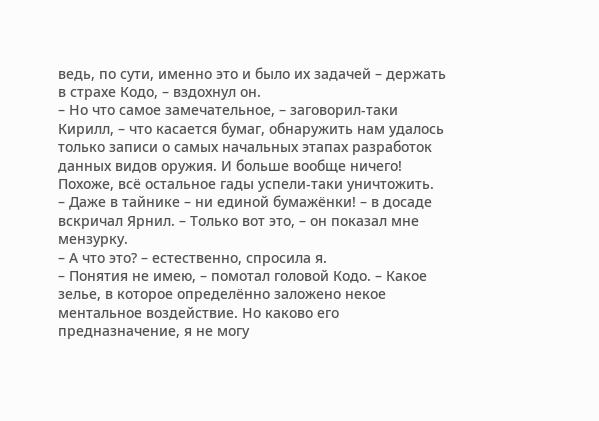ведь, по сути, именно это и было их задачей – держать в страхе Кодо, – вздохнул он.
– Но что самое замечательное, – заговорил-таки Кирилл, – что касается бумаг, обнаружить нам удалось только записи о самых начальных этапах разработок данных видов оружия. И больше вообще ничего! Похоже, всё остальное гады успели-таки уничтожить.
– Даже в тайнике – ни единой бумажёнки! – в досаде вскричал Ярнил. – Только вот это, – он показал мне мензурку.
– А что это? – естественно, спросила я.
– Понятия не имею, – помотал головой Кодо. – Какое зелье, в которое определённо заложено некое ментальное воздействие. Но каково его предназначение, я не могу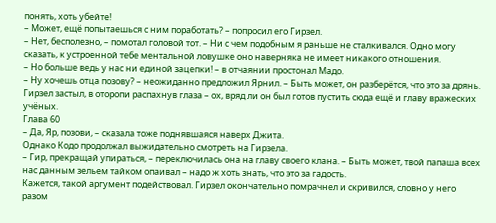понять, хоть убейте!
– Может, ещё попытаешься с ним поработать? – попросил его Гирзел.
– Нет, бесполезно, – помотал головой тот. – Ни с чем подобным я раньше не сталкивался. Одно могу сказать, к устроенной тебе ментальной ловушке оно наверняка не имеет никакого отношения.
– Но больше ведь у нас ни единой зацепки! – в отчаянии простонал Мадо.
– Ну хочешь отца позову? – неожиданно предложил Ярнил. – Быть может, он разберётся, что это за дрянь.
Гирзел застыл, в оторопи распахнув глаза – ох, вряд ли он был готов пустить сюда ещё и главу вражеских учёных.
Глава 60
– Да, Яр, позови, – сказала тоже поднявшаяся наверх Джита.
Однако Кодо продолжал выжидательно смотреть на Гирзела.
– Гир, прекращай упираться, – переключилась она на главу своего клана. – Быть может, твой папаша всех нас данным зельем тайком опаивал – надо ж хоть знать, что это за гадость.
Кажется, такой аргумент подействовал. Гирзел окончательно помрачнел и скривился, словно у него разом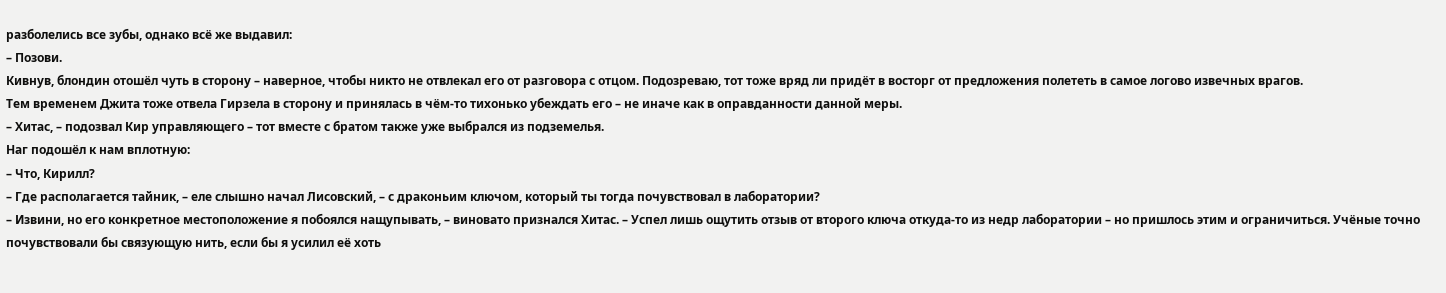разболелись все зубы, однако всё же выдавил:
– Позови.
Кивнув, блондин отошёл чуть в сторону – наверное, чтобы никто не отвлекал его от разговора с отцом. Подозреваю, тот тоже вряд ли придёт в восторг от предложения полететь в самое логово извечных врагов.
Тем временем Джита тоже отвела Гирзела в сторону и принялась в чём-то тихонько убеждать его – не иначе как в оправданности данной меры.
– Хитас, – подозвал Кир управляющего – тот вместе с братом также уже выбрался из подземелья.
Наг подошёл к нам вплотную:
– Что, Кирилл?
– Где располагается тайник, – еле слышно начал Лисовский, – с драконьим ключом, который ты тогда почувствовал в лаборатории?
– Извини, но его конкретное местоположение я побоялся нащупывать, – виновато признался Хитас. – Успел лишь ощутить отзыв от второго ключа откуда-то из недр лаборатории – но пришлось этим и ограничиться. Учёные точно почувствовали бы связующую нить, если бы я усилил её хоть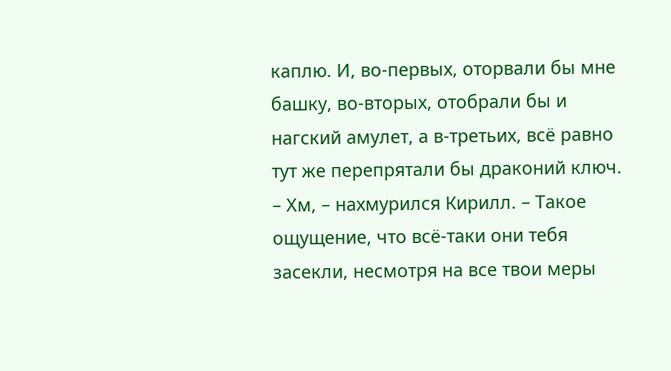каплю. И, во-первых, оторвали бы мне башку, во-вторых, отобрали бы и нагский амулет, а в-третьих, всё равно тут же перепрятали бы драконий ключ.
– Хм, – нахмурился Кирилл. – Такое ощущение, что всё-таки они тебя засекли, несмотря на все твои меры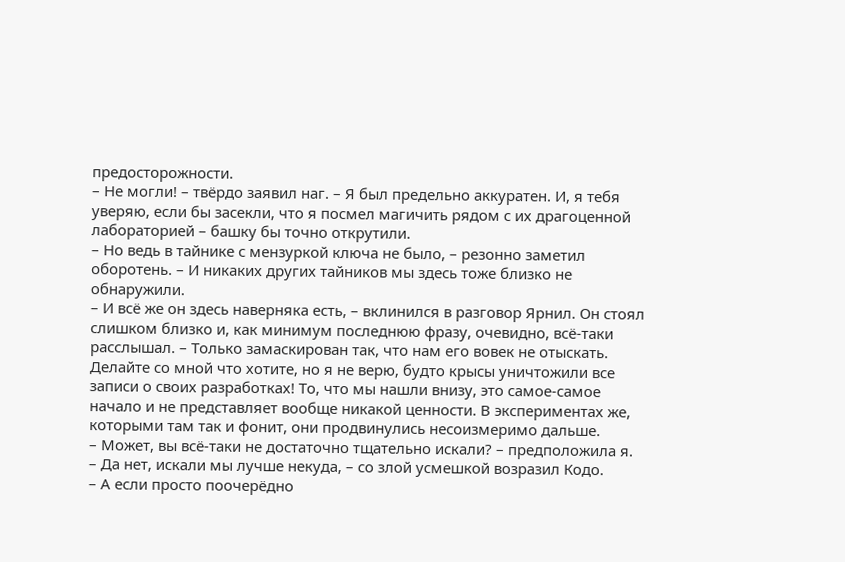предосторожности.
– Не могли! – твёрдо заявил наг. – Я был предельно аккуратен. И, я тебя уверяю, если бы засекли, что я посмел магичить рядом с их драгоценной лабораторией – башку бы точно открутили.
– Но ведь в тайнике с мензуркой ключа не было, – резонно заметил оборотень. – И никаких других тайников мы здесь тоже близко не обнаружили.
– И всё же он здесь наверняка есть, – вклинился в разговор Ярнил. Он стоял слишком близко и, как минимум последнюю фразу, очевидно, всё-таки расслышал. – Только замаскирован так, что нам его вовек не отыскать. Делайте со мной что хотите, но я не верю, будто крысы уничтожили все записи о своих разработках! То, что мы нашли внизу, это самое-самое начало и не представляет вообще никакой ценности. В экспериментах же, которыми там так и фонит, они продвинулись несоизмеримо дальше.
– Может, вы всё-таки не достаточно тщательно искали? – предположила я.
– Да нет, искали мы лучше некуда, – со злой усмешкой возразил Кодо.
– А если просто поочерёдно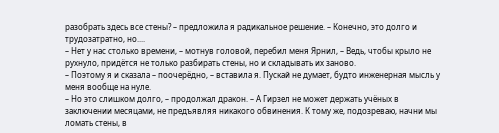разобрать здесь все стены? – предложила я радикальное решение. – Конечно, это долго и трудозатратно, но....
– Нет у нас столько времени, – мотнув головой, перебил меня Ярнил, – Ведь, чтобы крыло не рухнуло, придётся не только разбирать стены, но и складывать их заново.
– Поэтому я и сказала – поочерёдно, – вставила я. Пускай не думает, будто инженерная мысль у меня вообще на нуле.
– Но это слишком долго, – продолжал дракон. – А Гирзел не может держать учёных в заключении месяцами, не предъявляя никакого обвинения. К тому же, подозреваю, начни мы ломать стены, в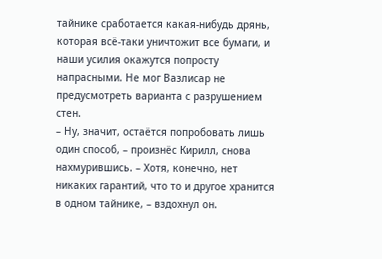тайнике сработается какая-нибудь дрянь, которая всё-таки уничтожит все бумаги, и наши усилия окажутся попросту напрасными. Не мог Вазлисар не предусмотреть варианта с разрушением стен.
– Ну, значит, остаётся попробовать лишь один способ, – произнёс Кирилл, снова нахмурившись. – Хотя, конечно, нет никаких гарантий, что то и другое хранится в одном тайнике, – вздохнул он.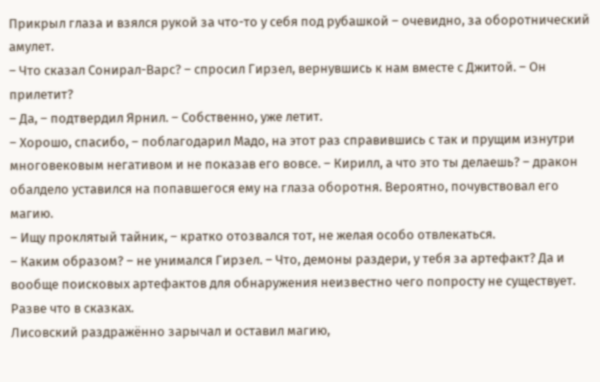Прикрыл глаза и взялся рукой за что-то у себя под рубашкой – очевидно, за оборотнический амулет.
– Что сказал Сонирал-Варс? – спросил Гирзел, вернувшись к нам вместе с Джитой. – Он прилетит?
– Да, – подтвердил Ярнил. – Собственно, уже летит.
– Хорошо, спасибо, – поблагодарил Мадо, на этот раз справившись с так и прущим изнутри многовековым негативом и не показав его вовсе. – Кирилл, а что это ты делаешь? – дракон обалдело уставился на попавшегося ему на глаза оборотня. Вероятно, почувствовал его магию.
– Ищу проклятый тайник, – кратко отозвался тот, не желая особо отвлекаться.
– Каким образом? – не унимался Гирзел. – Что, демоны раздери, у тебя за артефакт? Да и вообще поисковых артефактов для обнаружения неизвестно чего попросту не существует. Разве что в сказках.
Лисовский раздражённо зарычал и оставил магию,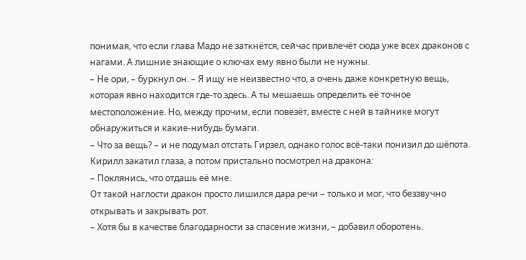понимая, что если глава Мадо не заткнётся, сейчас привлечёт сюда уже всех драконов с нагами. А лишние знающие о ключах ему явно были не нужны.
– Не ори, – буркнул он. – Я ищу не неизвестно что, а очень даже конкретную вещь, которая явно находится где-то здесь. А ты мешаешь определить её точное местоположение. Но, между прочим, если повезёт, вместе с ней в тайнике могут обнаружиться и какие-нибудь бумаги.
– Что за вещь? – и не подумал отстать Гирзел, однако голос всё-таки понизил до шёпота.
Кирилл закатил глаза, а потом пристально посмотрел на дракона:
– Поклянись, что отдашь её мне.
От такой наглости дракон просто лишился дара речи – только и мог, что беззвучно открывать и закрывать рот.
– Хотя бы в качестве благодарности за спасение жизни, – добавил оборотень.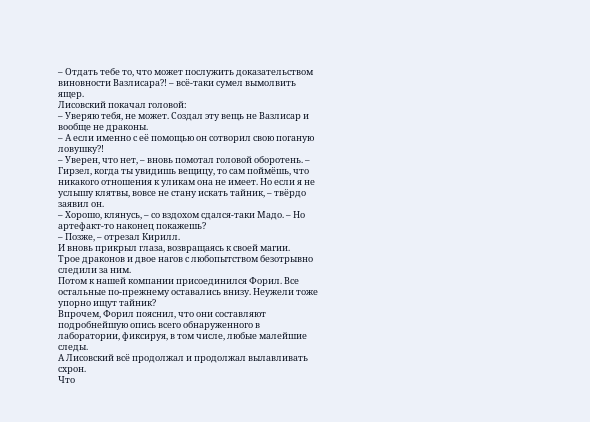– Отдать тебе то, что может послужить доказательством виновности Вазлисара?! – всё-таки сумел вымолвить ящер.
Лисовский покачал головой:
– Уверяю тебя, не может. Создал эту вещь не Вазлисар и вообще не драконы.
– А если именно с её помощью он сотворил свою поганую ловушку?!
– Уверен, что нет, – вновь помотал головой оборотень. – Гирзел, когда ты увидишь вещицу, то сам поймёшь, что никакого отношения к уликам она не имеет. Но если я не услышу клятвы, вовсе не стану искать тайник, – твёрдо заявил он.
– Хорошо, клянусь, – со вздохом сдался-таки Мадо. – Но артефакт-то наконец покажешь?
– Позже, – отрезал Кирилл.
И вновь прикрыл глаза, возвращаясь к своей магии.
Трое драконов и двое нагов с любопытством безотрывно следили за ним.
Потом к нашей компании присоединился Форил. Все остальные по-прежнему оставались внизу. Неужели тоже упорно ищут тайник?
Впрочем, Форил пояснил, что они составляют подробнейшую опись всего обнаруженного в лаборатории, фиксируя, в том числе, любые малейшие следы.
А Лисовский всё продолжал и продолжал вылавливать схрон.
Что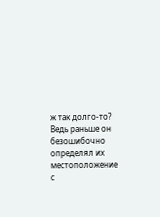ж так долго-то? Ведь раньше он безошибочно определял их местоположение с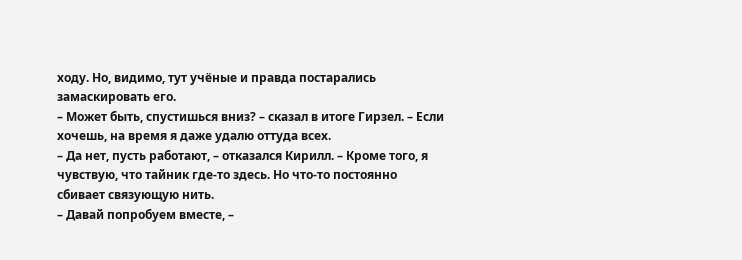ходу. Но, видимо, тут учёные и правда постарались замаскировать его.
– Может быть, спустишься вниз? – сказал в итоге Гирзел. – Если хочешь, на время я даже удалю оттуда всех.
– Да нет, пусть работают, – отказался Кирилл. – Кроме того, я чувствую, что тайник где-то здесь. Но что-то постоянно сбивает связующую нить.
– Давай попробуем вместе, –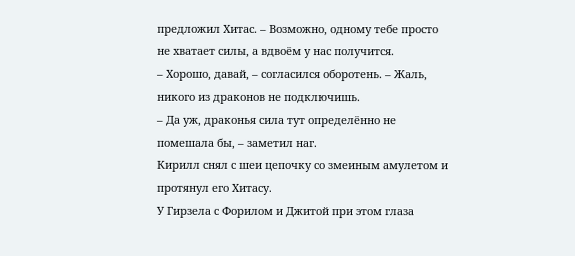предложил Хитас. – Возможно, одному тебе просто не хватает силы, а вдвоём у нас получится.
– Хорошо, давай, – согласился оборотень. – Жаль, никого из драконов не подключишь.
– Да уж, драконья сила тут определённо не помешала бы, – заметил наг.
Кирилл снял с шеи цепочку со змеиным амулетом и протянул его Хитасу.
У Гирзела с Форилом и Джитой при этом глаза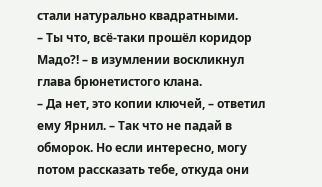стали натурально квадратными.
– Ты что, всё-таки прошёл коридор Мадо?! – в изумлении воскликнул глава брюнетистого клана.
– Да нет, это копии ключей, – ответил ему Ярнил. – Так что не падай в обморок. Но если интересно, могу потом рассказать тебе, откуда они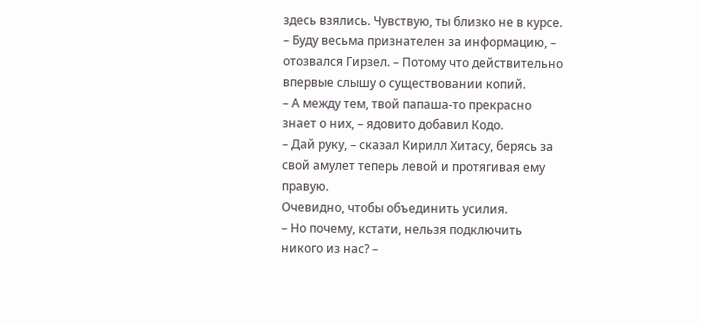здесь взялись. Чувствую, ты близко не в курсе.
– Буду весьма признателен за информацию, – отозвался Гирзел. – Потому что действительно впервые слышу о существовании копий.
– А между тем, твой папаша-то прекрасно знает о них, – ядовито добавил Кодо.
– Дай руку, – сказал Кирилл Хитасу, берясь за свой амулет теперь левой и протягивая ему правую.
Очевидно, чтобы объединить усилия.
– Но почему, кстати, нельзя подключить никого из нас? –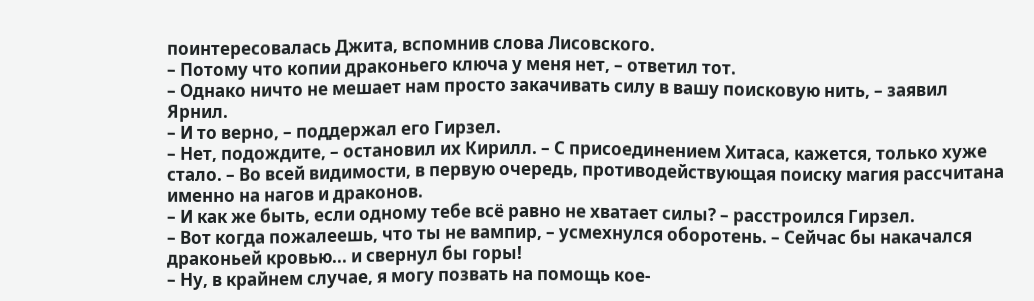поинтересовалась Джита, вспомнив слова Лисовского.
– Потому что копии драконьего ключа у меня нет, – ответил тот.
– Однако ничто не мешает нам просто закачивать силу в вашу поисковую нить, – заявил Ярнил.
– И то верно, – поддержал его Гирзел.
– Нет, подождите, – остановил их Кирилл. – С присоединением Хитаса, кажется, только хуже стало. – Во всей видимости, в первую очередь, противодействующая поиску магия рассчитана именно на нагов и драконов.
– И как же быть, если одному тебе всё равно не хватает силы? – расстроился Гирзел.
– Вот когда пожалеешь, что ты не вампир, – усмехнулся оборотень. – Сейчас бы накачался драконьей кровью... и свернул бы горы!
– Ну, в крайнем случае, я могу позвать на помощь кое-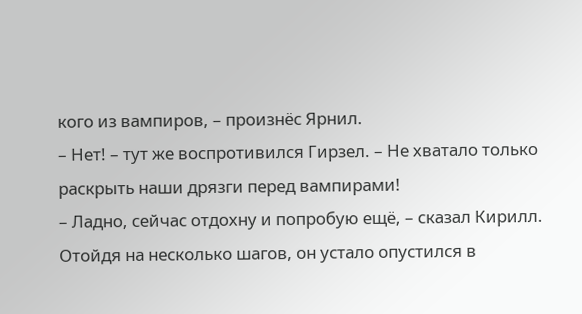кого из вампиров, – произнёс Ярнил.
– Нет! – тут же воспротивился Гирзел. – Не хватало только раскрыть наши дрязги перед вампирами!
– Ладно, сейчас отдохну и попробую ещё, – сказал Кирилл.
Отойдя на несколько шагов, он устало опустился в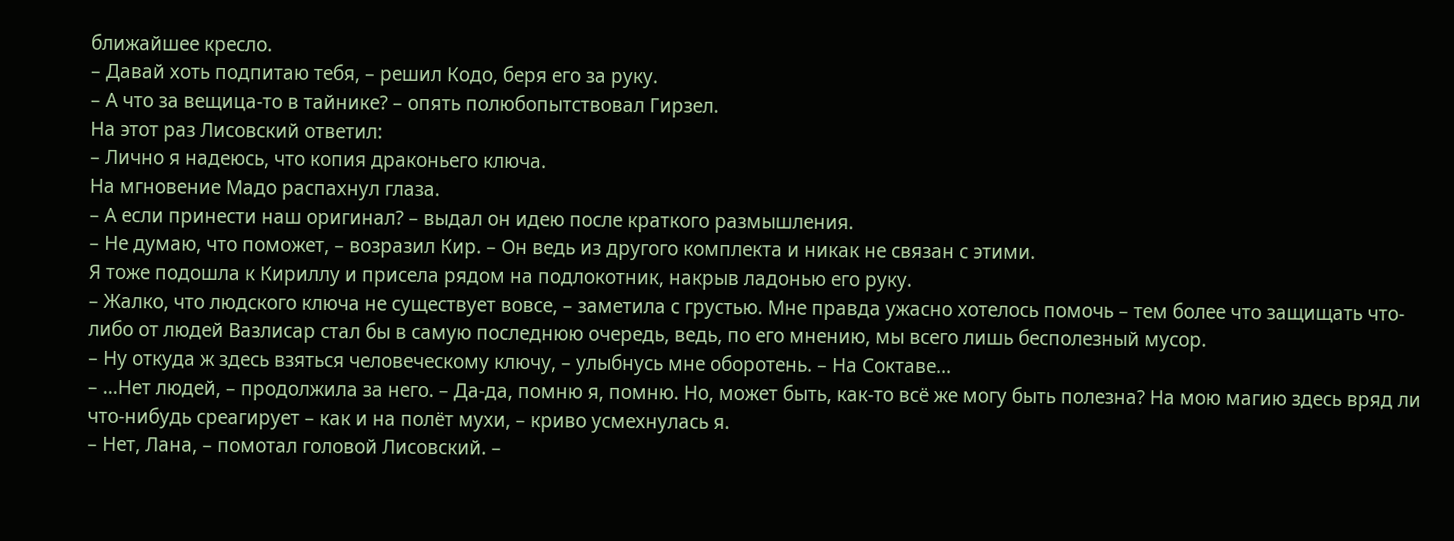ближайшее кресло.
– Давай хоть подпитаю тебя, – решил Кодо, беря его за руку.
– А что за вещица-то в тайнике? – опять полюбопытствовал Гирзел.
На этот раз Лисовский ответил:
– Лично я надеюсь, что копия драконьего ключа.
На мгновение Мадо распахнул глаза.
– А если принести наш оригинал? – выдал он идею после краткого размышления.
– Не думаю, что поможет, – возразил Кир. – Он ведь из другого комплекта и никак не связан с этими.
Я тоже подошла к Кириллу и присела рядом на подлокотник, накрыв ладонью его руку.
– Жалко, что людского ключа не существует вовсе, – заметила с грустью. Мне правда ужасно хотелось помочь – тем более что защищать что-либо от людей Вазлисар стал бы в самую последнюю очередь, ведь, по его мнению, мы всего лишь бесполезный мусор.
– Ну откуда ж здесь взяться человеческому ключу, – улыбнусь мне оборотень. – На Соктаве...
– ...Нет людей, – продолжила за него. – Да-да, помню я, помню. Но, может быть, как-то всё же могу быть полезна? На мою магию здесь вряд ли что-нибудь среагирует – как и на полёт мухи, – криво усмехнулась я.
– Нет, Лана, – помотал головой Лисовский. –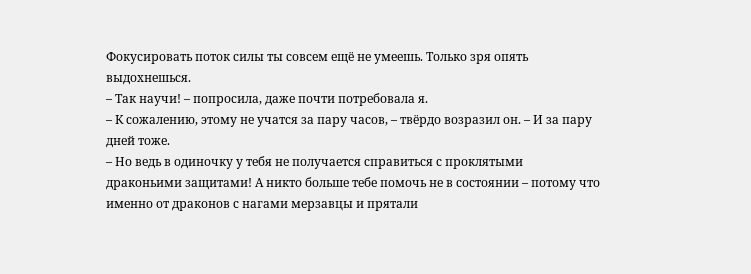Фокусировать поток силы ты совсем ещё не умеешь. Только зря опять выдохнешься.
– Так научи! – попросила, даже почти потребовала я.
– К сожалению, этому не учатся за пару часов, – твёрдо возразил он. – И за пару дней тоже.
– Но ведь в одиночку у тебя не получается справиться с проклятыми драконьими защитами! А никто больше тебе помочь не в состоянии – потому что именно от драконов с нагами мерзавцы и прятали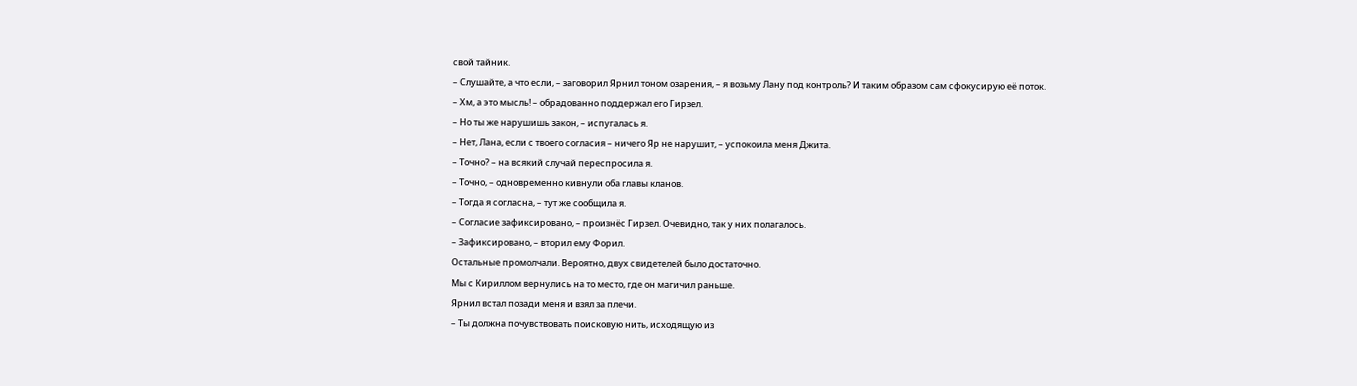свой тайник.
– Слушайте, а что если, – заговорил Ярнил тоном озарения, – я возьму Лану под контроль? И таким образом сам сфокусирую её поток.
– Хм, а это мысль! – обрадованно поддержал его Гирзел.
– Но ты же нарушишь закон, – испугалась я.
– Нет, Лана, если с твоего согласия – ничего Яр не нарушит, – успокоила меня Джита.
– Точно? – на всякий случай переспросила я.
– Точно, – одновременно кивнули оба главы кланов.
– Тогда я согласна, – тут же сообщила я.
– Согласие зафиксировано, – произнёс Гирзел. Очевидно, так у них полагалось.
– Зафиксировано, – вторил ему Форил.
Остальные промолчали. Вероятно, двух свидетелей было достаточно.
Мы с Кириллом вернулись на то место, где он магичил раньше.
Ярнил встал позади меня и взял за плечи.
– Ты должна почувствовать поисковую нить, исходящую из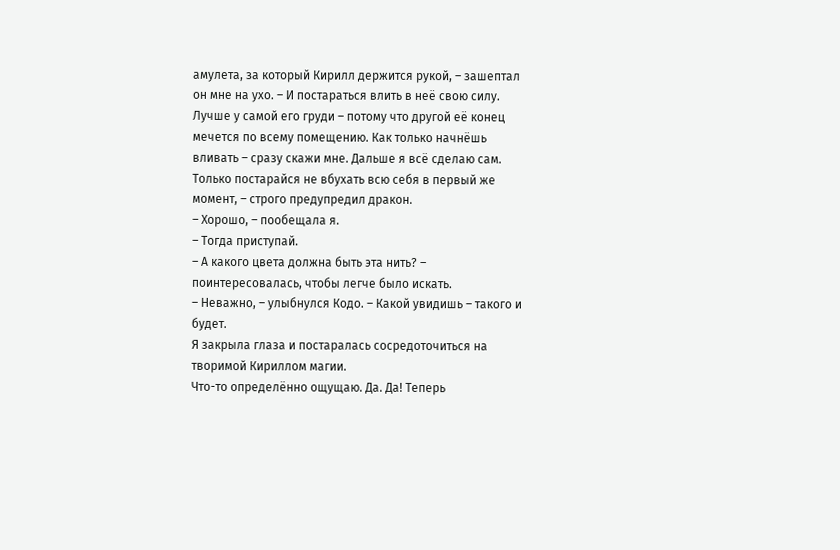амулета, за который Кирилл держится рукой, – зашептал он мне на ухо. – И постараться влить в неё свою силу. Лучше у самой его груди – потому что другой её конец мечется по всему помещению. Как только начнёшь вливать – сразу скажи мне. Дальше я всё сделаю сам. Только постарайся не вбухать всю себя в первый же момент, – строго предупредил дракон.
– Хорошо, – пообещала я.
– Тогда приступай.
– А какого цвета должна быть эта нить? – поинтересовалась, чтобы легче было искать.
– Неважно, – улыбнулся Кодо. – Какой увидишь – такого и будет.
Я закрыла глаза и постаралась сосредоточиться на творимой Кириллом магии.
Что-то определённо ощущаю. Да. Да! Теперь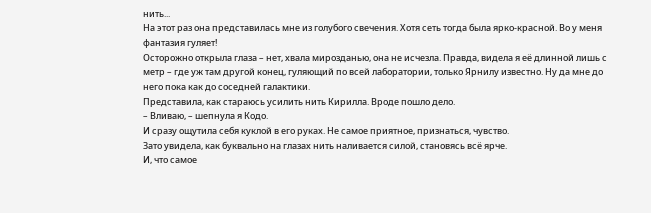нить...
На этот раз она представилась мне из голубого свечения. Хотя сеть тогда была ярко-красной. Во у меня фантазия гуляет!
Осторожно открыла глаза – нет, хвала мирозданью, она не исчезла. Правда, видела я её длинной лишь с метр – где уж там другой конец, гуляющий по всей лаборатории, только Ярнилу известно. Ну да мне до него пока как до соседней галактики.
Представила, как стараюсь усилить нить Кирилла. Вроде пошло дело.
– Вливаю, – шепнула я Кодо.
И сразу ощутила себя куклой в его руках. Не самое приятное, признаться, чувство.
Зато увидела, как буквально на глазах нить наливается силой, становясь всё ярче.
И, что самое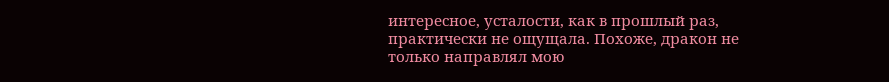интересное, усталости, как в прошлый раз, практически не ощущала. Похоже, дракон не только направлял мою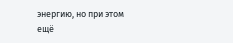энергию, но при этом ещё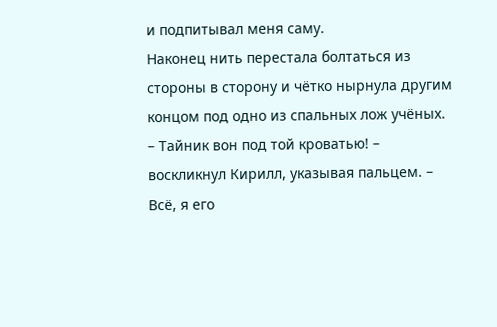и подпитывал меня саму.
Наконец нить перестала болтаться из стороны в сторону и чётко нырнула другим концом под одно из спальных лож учёных.
– Тайник вон под той кроватью! – воскликнул Кирилл, указывая пальцем. – Всё, я его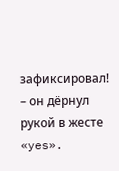зафиксировал! – он дёрнул рукой в жесте «yes».